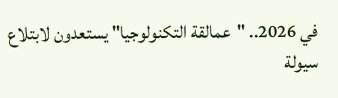في 2026.. "عمالقة التكنولوجيا" يستعدون لابتلاع سيولة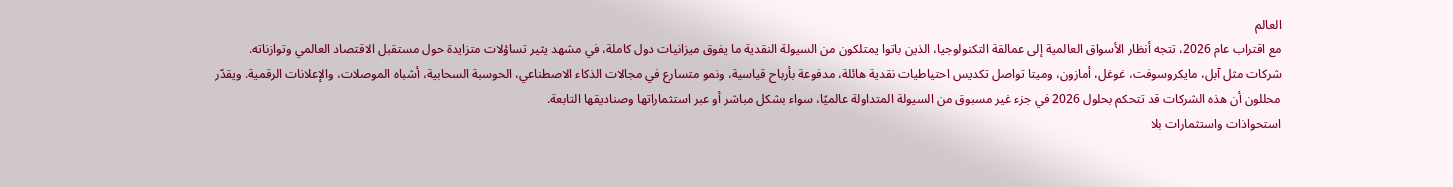العالم
مع اقتراب عام 2026، تتجه أنظار الأسواق العالمية إلى عمالقة التكنولوجيا، الذين باتوا يمتلكون من السيولة النقدية ما يفوق ميزانيات دول كاملة، في مشهد يثير تساؤلات متزايدة حول مستقبل الاقتصاد العالمي وتوازناته.
شركات مثل آبل، مايكروسوفت، غوغل، أمازون، وميتا تواصل تكديس احتياطيات نقدية هائلة، مدفوعة بأرباح قياسية، ونمو متسارع في مجالات الذكاء الاصطناعي، الحوسبة السحابية، أشباه الموصلات، والإعلانات الرقمية. ويقدّر محللون أن هذه الشركات قد تتحكم بحلول 2026 في جزء غير مسبوق من السيولة المتداولة عالميًا، سواء بشكل مباشر أو عبر استثماراتها وصناديقها التابعة.
استحواذات واستثمارات بلا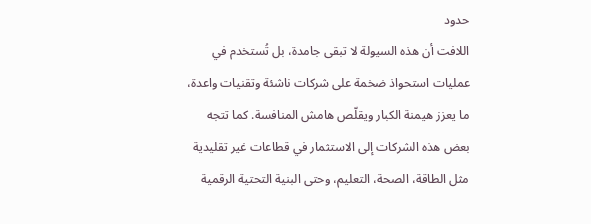حدود
اللافت أن هذه السيولة لا تبقى جامدة، بل تُستخدم في عمليات استحواذ ضخمة على شركات ناشئة وتقنيات واعدة، ما يعزز هيمنة الكبار ويقلّص هامش المنافسة. كما تتجه بعض هذه الشركات إلى الاستثمار في قطاعات غير تقليدية مثل الطاقة، الصحة، التعليم، وحتى البنية التحتية الرقمية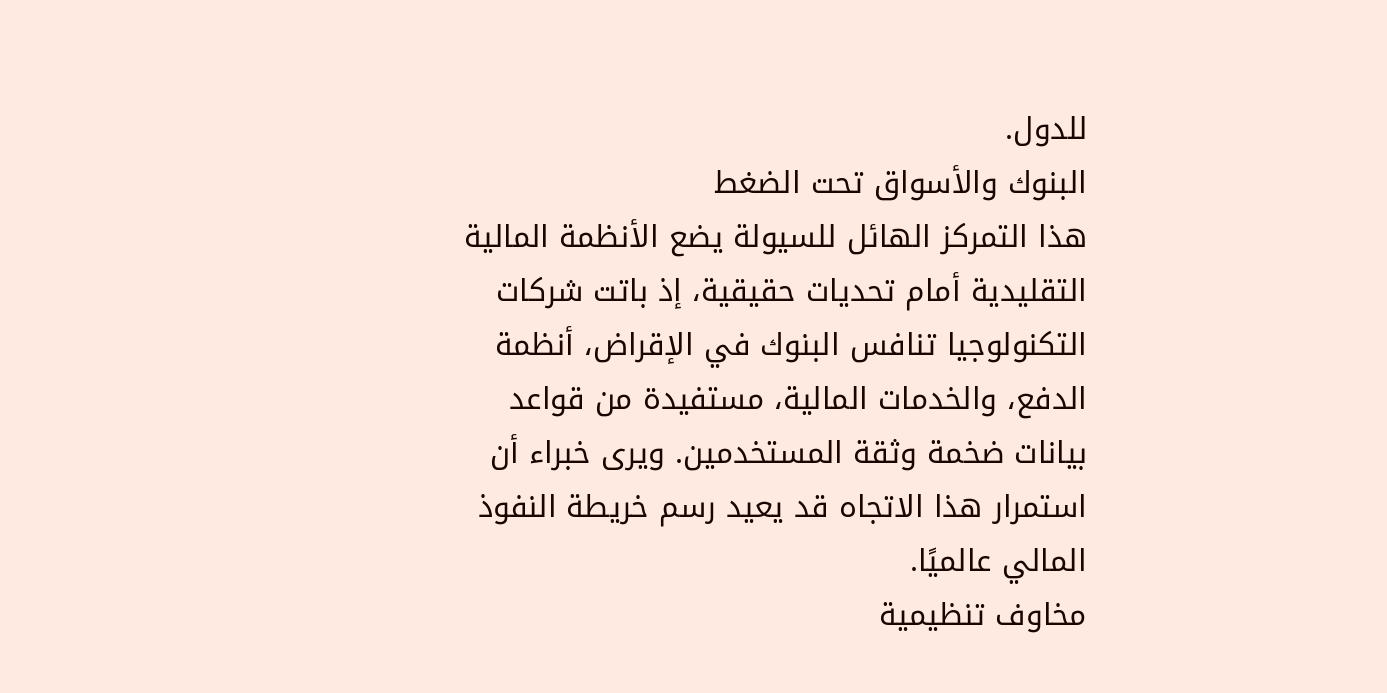للدول.
البنوك والأسواق تحت الضغط
هذا التمركز الهائل للسيولة يضع الأنظمة المالية التقليدية أمام تحديات حقيقية، إذ باتت شركات التكنولوجيا تنافس البنوك في الإقراض، أنظمة الدفع، والخدمات المالية، مستفيدة من قواعد بيانات ضخمة وثقة المستخدمين. ويرى خبراء أن استمرار هذا الاتجاه قد يعيد رسم خريطة النفوذ المالي عالميًا.
مخاوف تنظيمية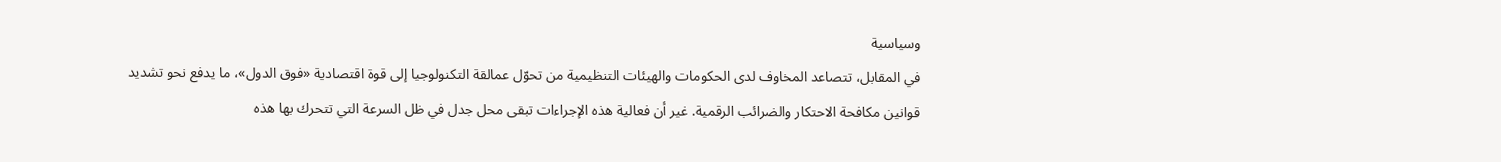وسياسية
في المقابل، تتصاعد المخاوف لدى الحكومات والهيئات التنظيمية من تحوّل عمالقة التكنولوجيا إلى قوة اقتصادية «فوق الدول»، ما يدفع نحو تشديد قوانين مكافحة الاحتكار والضرائب الرقمية. غير أن فعالية هذه الإجراءات تبقى محل جدل في ظل السرعة التي تتحرك بها هذه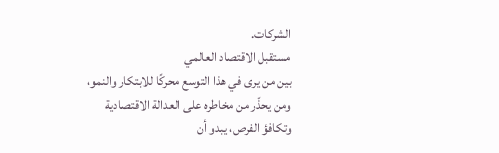الشركات.
مستقبل الاقتصاد العالمي
بين من يرى في هذا التوسع محركًا للابتكار والنمو، ومن يحذّر من مخاطره على العدالة الاقتصادية وتكافؤ الفرص، يبدو أن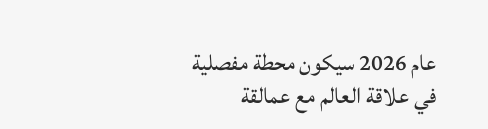عام 2026 سيكون محطة مفصلية في علاقة العالم مع عمالقة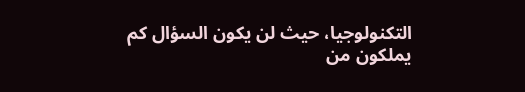التكنولوجيا، حيث لن يكون السؤال كم يملكون من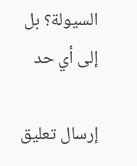السيولة؟ بل إلى أي حد

إرسال تعليق